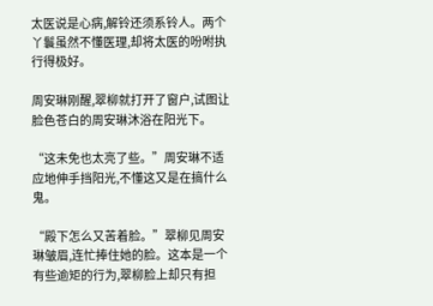太医说是心病,解铃还须系铃人。两个丫鬟虽然不懂医理,却将太医的吩咐执行得极好。

周安琳刚醒,翠柳就打开了窗户,试图让脸色苍白的周安琳沐浴在阳光下。

“这未免也太亮了些。”周安琳不适应地伸手挡阳光,不懂这又是在搞什么鬼。

“殿下怎么又苦着脸。”翠柳见周安琳皱眉,连忙捧住她的脸。这本是一个有些逾矩的行为,翠柳脸上却只有担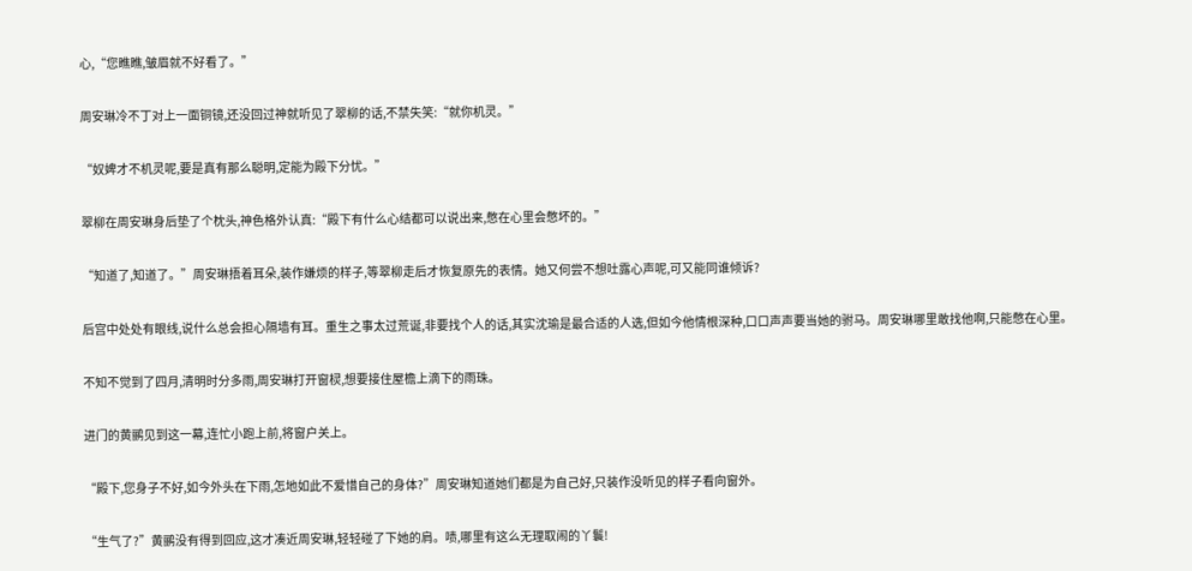心,“您瞧瞧,皱眉就不好看了。”

周安琳冷不丁对上一面铜镜,还没回过神就听见了翠柳的话,不禁失笑:“就你机灵。”

“奴婢才不机灵呢,要是真有那么聪明,定能为殿下分忧。”

翠柳在周安琳身后垫了个枕头,神色格外认真:“殿下有什么心结都可以说出来,憋在心里会憋坏的。”

“知道了,知道了。”周安琳捂着耳朵,装作嫌烦的样子,等翠柳走后才恢复原先的表情。她又何尝不想吐露心声呢,可又能同谁倾诉?

后宫中处处有眼线,说什么总会担心隔墙有耳。重生之事太过荒诞,非要找个人的话,其实沈瑜是最合适的人选,但如今他情根深种,口口声声要当她的驸马。周安琳哪里敢找他啊,只能憋在心里。

不知不觉到了四月,清明时分多雨,周安琳打开窗棂,想要接住屋檐上滴下的雨珠。

进门的黄鹂见到这一幕,连忙小跑上前,将窗户关上。

“殿下,您身子不好,如今外头在下雨,怎地如此不爱惜自己的身体?”周安琳知道她们都是为自己好,只装作没听见的样子看向窗外。

“生气了?”黄鹂没有得到回应,这才凑近周安琳,轻轻碰了下她的肩。啧,哪里有这么无理取闹的丫鬟!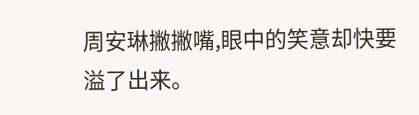周安琳撇撇嘴,眼中的笑意却快要溢了出来。